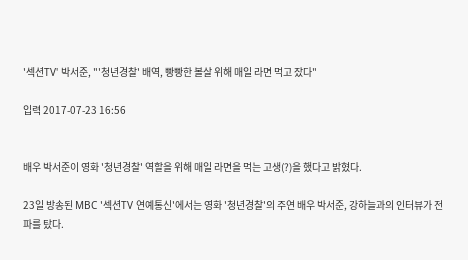'섹션TV' 박서준, "'청년경찰' 배역, 빵빵한 볼살 위해 매일 라면 먹고 잤다"

입력 2017-07-23 16:56


배우 박서준이 영화 '청년경찰' 역할을 위해 매일 라면을 먹는 고생(?)을 했다고 밝혔다.

23일 방송된 MBC '섹션TV 연예통신'에서는 영화 '청년경찰'의 주연 배우 박서준, 강하늘과의 인터뷰가 전파를 탔다.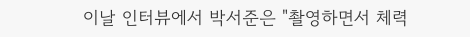이날 인터뷰에서 박서준은 "촬영하면서 체력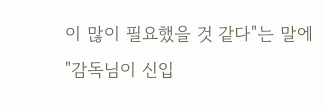이 많이 필요했을 것 같다"는 말에 "감독님이 신입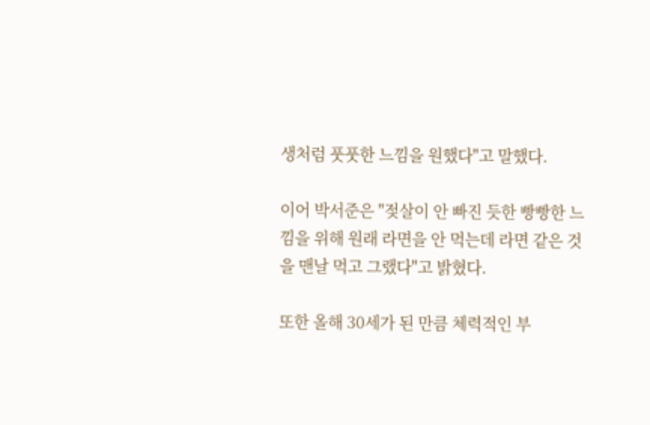생처럼 풋풋한 느낌을 원했다"고 말했다.

이어 박서준은 "젖살이 안 빠진 듯한 빵빵한 느낌을 위해 원래 라면을 안 먹는데 라면 같은 것을 맨날 먹고 그랬다"고 밝혔다.

또한 올해 30세가 된 만큼 체력적인 부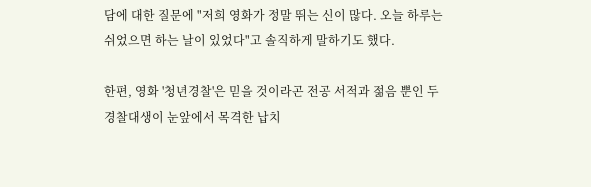담에 대한 질문에 "저희 영화가 정말 뛰는 신이 많다. 오늘 하루는 쉬었으면 하는 날이 있었다"고 솔직하게 말하기도 했다.

한편, 영화 '청년경찰'은 믿을 것이라곤 전공 서적과 젊음 뿐인 두 경찰대생이 눈앞에서 목격한 납치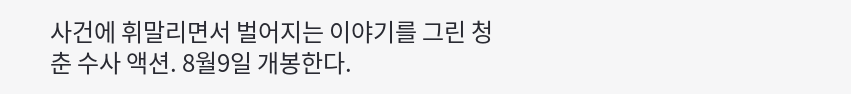사건에 휘말리면서 벌어지는 이야기를 그린 청춘 수사 액션. 8월9일 개봉한다.